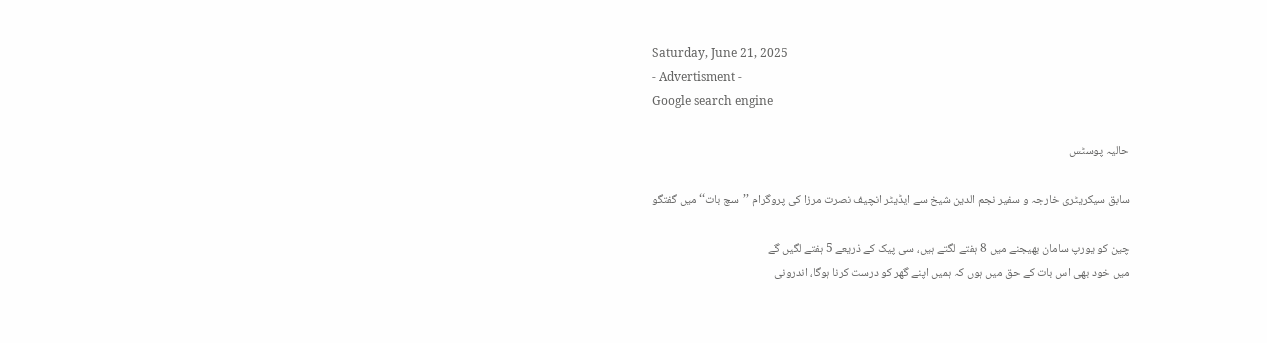Saturday, June 21, 2025
- Advertisment -
Google search engine

حالیہ پوسٹس

سابق سیکریٹری خارجہ و سفیر نجم الدین شیخ سے ایڈیٹر انچیف نصرت مرزا کی پروگرام ’’سچ بات‘‘ میں گفتگو

چین کو یورپ سامان بھیجنے میں 8 ہفتے لگتے ہیں، سی پیک کے ذریعے 5 ہفتے لگیں گے
میں خود بھی اس بات کے حق میں ہوں کہ ہمیں اپنے گھر کو درست کرنا ہوگا، اندرونی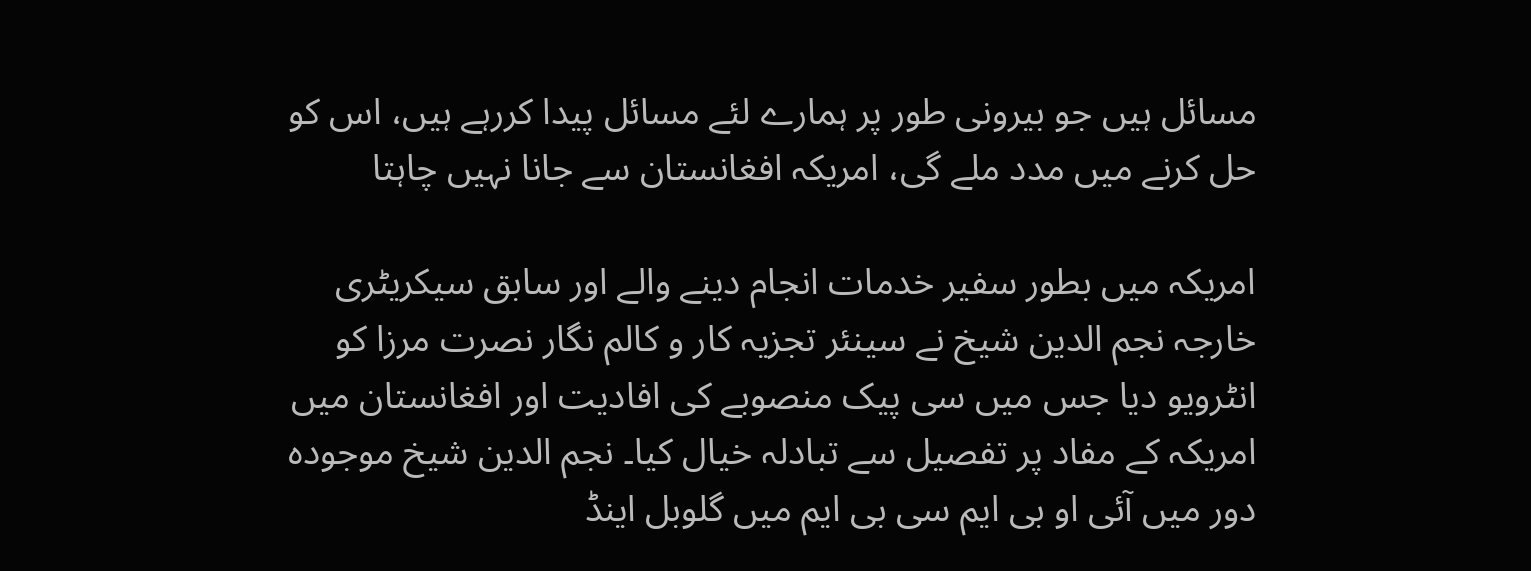مسائل ہیں جو بیرونی طور پر ہمارے لئے مسائل پیدا کررہے ہیں، اس کو حل کرنے میں مدد ملے گی، امریکہ افغانستان سے جانا نہیں چاہتا

امریکہ میں بطور سفیر خدمات انجام دینے والے اور سابق سیکریٹری خارجہ نجم الدین شیخ نے سینئر تجزیہ کار و کالم نگار نصرت مرزا کو انٹرویو دیا جس میں سی پیک منصوبے کی افادیت اور افغانستان میں امریکہ کے مفاد پر تفصیل سے تبادلہ خیال کیا۔ نجم الدین شیخ موجودہ دور میں آئی او بی ایم سی بی ایم میں گلوبل اینڈ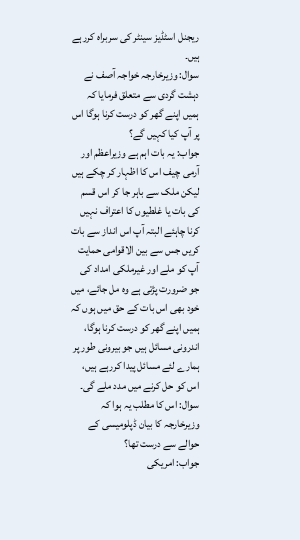ریجنل اسٹڈیز سینٹر کی سربراہ کررہے ہیں۔
سوال: وزیرخارجہ خواجہ آصف نے دہشت گردی سے متعلق فرمایا کہ ہمیں اپنے گھر کو درست کرنا ہوگا اس پر آپ کیا کہیں گے؟
جواب: یہ بات اہم ہے وزیراعظم اور آرمی چیف اس کا اظہار کر چکے ہیں لیکن ملک سے باہر جا کر اس قسم کی بات یا غلطیوں کا اعتراف نہیں کرنا چاہئے البتہ آپ اس انداز سے بات کریں جس سے بین الاقوامی حمایت آپ کو ملے اور غیرملکی امداد کی جو ضرورت پڑتی ہے وہ مل جائے، میں خود بھی اس بات کے حق میں ہوں کہ ہمیں اپنے گھر کو درست کرنا ہوگا، اندرونی مسائل ہیں جو بیرونی طور پر ہمارے لئے مسائل پیدا کررہے ہیں، اس کو حل کرنے میں مدد ملے گی۔
سوال: اس کا مطلب یہ ہوا کہ وزیرخارجہ کا بیان ڈپلومیسی کے حوالے سے درست تھا؟
جواب: امریکی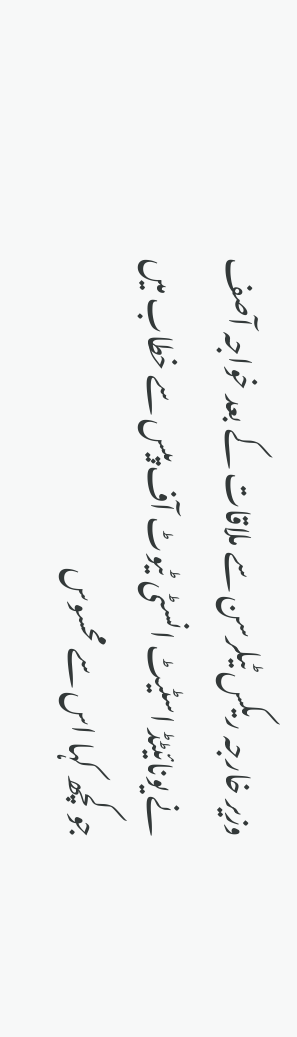وزیر خارجہ ریکس ٹیلرسن سے ملاقات کے بعد خواجہ آصف نے یونائیٹڈ اسٹیٹ انسٹی ٹیوٹ آف پیس سے خطاب میں جو کچھ کہا اس سے محسوس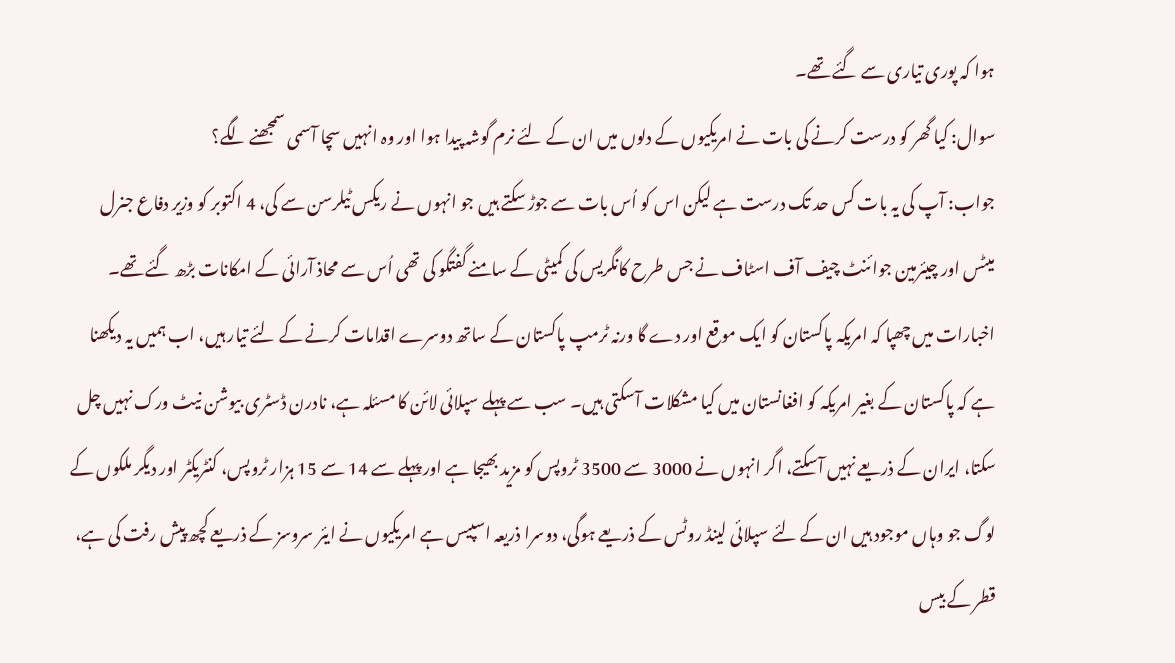ہوا کہ پوری تیاری سے گئے تھے۔
سوال: کیا گھر کو درست کرنے کی بات نے امریکیوں کے دلوں میں ان کے لئے نرم گوشہ پیدا ہوا اور وہ انہیں سچا آسمی سمجھنے لگے؟
جواب: آپ کی یہ بات کس حد تک درست ہے لیکن اس کو اُس بات سے جوڑ سکتے ہیں جو انہوں نے ریکس ٹیلرسن سے کی، 4 اکتوبر کو وزیر دفاع جنرل میٹس اور چیئرمین جوائنٹ چیف آف اسٹاف نے جس طرح کانگریس کی کمیٹی کے سامنے گفتگو کی تھی اُس سے محاذ آرائی کے امکانات بڑھ گئے تھے۔ اخبارات میں چھپا کہ امریکہ پاکستان کو ایک موقع اور دے گا ورنہ ٹرمپ پاکستان کے ساتھ دوسرے اقدامات کرنے کے لئے تیار ہیں، اب ہمیں یہ دیکھنا ہے کہ پاکستان کے بغیر امریکہ کو افغانستان میں کیا مشکلات آسکتی ہیں۔ سب سے پہلے سپلائی لائن کا مسئلہ ہے، نادرن ڈسٹری بیوشن نیٹ ورک نہیں چل سکتا، ایران کے ذریعے نہیں آسکتے، اگر انہوں نے 3000 سے 3500 ٹروپس کو مزید بھیجا ہے اور پہلے سے 14 سے 15 ہزار ٹروپس، کنٹریکٹر اور دیگر ملکوں کے لوگ جو وہاں موجود ہیں ان کے لئے سپلائی لینڈ روٹس کے ذریعے ہوگی، دوسرا ذریعہ اسپیس ہے امریکیوں نے ایئر سروسز کے ذریعے کچھ پیش رفت کی ہے، قطر کے بیس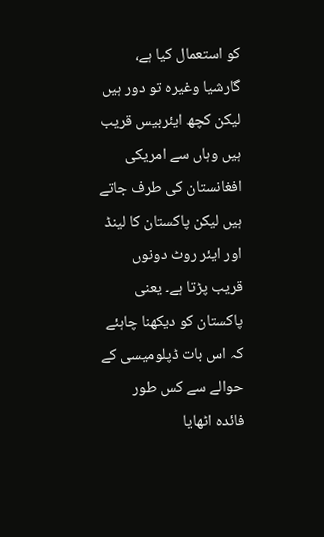کو استعمال کیا ہے، گارشیا وغیرہ تو دور ہیں لیکن کچھ ایئربیس قریب ہیں وہاں سے امریکی افغانستان کی طرف جاتے ہیں لیکن پاکستان کا لینڈ اور ایئر روٹ دونوں قریب پڑتا ہے۔ یعنی پاکستان کو دیکھنا چاہئے کہ اس بات ڈپلومیسی کے حوالے سے کس طور فائدہ اٹھایا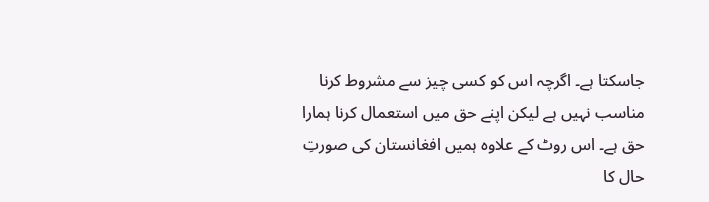جاسکتا ہے۔ اگرچہ اس کو کسی چیز سے مشروط کرنا مناسب نہیں ہے لیکن اپنے حق میں استعمال کرنا ہمارا حق ہے۔ اس روٹ کے علاوہ ہمیں افغانستان کی صورتِ حال کا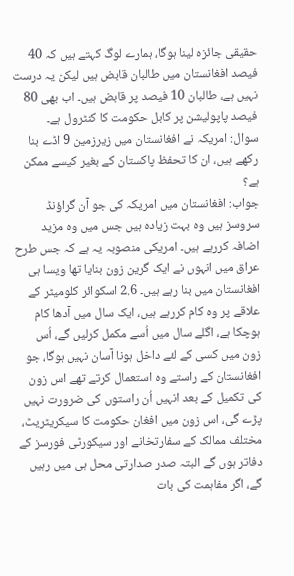حقیقی جائزہ لینا ہوگا، ہمارے لوگ کہتے ہیں کہ 40 فیصد افغانستان میں طالبان قابض ہیں لیکن یہ درست نہیں ہے، طالبان 10 فیصد پر قابض ہیں۔ اب بھی 80 فیصد پاپولیشن پر کابل حکومت کا کنٹرول ہے۔
سوال: امریکہ نے افغانستان میں زیرزمین 9 اڈے بنا رکھے ہیں، ان کا تحفظ پاکستان کے بغیر کیسے ممکن ہے؟
جواب: افغانستان میں امریکہ کی جو آن گراؤنڈ سروسز ہیں وہ بہت زیادہ ہیں جس میں وہ مزید اضافہ کررہے ہیں۔ امریکی منصوبہ یہ ہے کہ جس طرح عراق میں انہوں نے ایک گرین زون بنایا تھا ویسا ہی افغانستان میں بنا رہے ہیں۔ 2.6 اسکوائر کلومیٹر کے علاقے پر وہ کام کررہے ہیں، ایک سال میں آدھا کام ہوچکا ہے، اگلے سال میں اُسے مکمل کرلیں گے، اُس زون میں کسی کے لئے داخل ہونا آسان نہیں ہوگا، جو افغانستان کے راستے وہ استعمال کرتے تھے اس زون کی تکمیل کے بعد انہیں اُن راستوں کی ضرورت نہیں پڑے گی، اس زون میں افغان حکومت کا سیکریٹریٹ، مختلف ممالک کے سفارتخانے اور سیکورٹی فورسز کے دفاتر ہوں گے البتہ صدر صدارتی محل ہی میں رہیں گے، اگر مفاہمت کی بات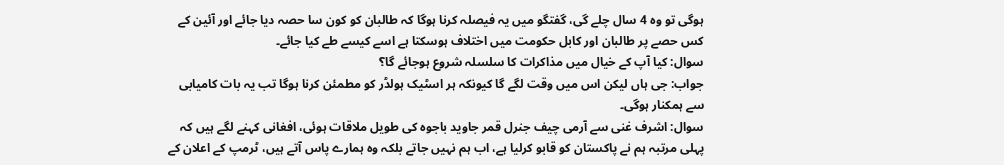ہوگی تو وہ 4 سال چلے گی، گفتگو میں یہ فیصلہ کرنا ہوگا کہ طالبان کو کون سا حصہ دیا جائے اور آئین کے کس حصے پر طالبان اور کابل حکومت میں اختلاف ہوسکتا ہے اسے کیسے طے کیا جائے۔
سوال: کیا آپ کے خیال میں مذاکرات کا سلسلہ شروع ہوجائے گا؟
جواب: جی ہاں لیکن اس میں وقت لگے گا کیونکہ ہر اسٹیک ہولڈر کو مطمئن کرنا ہوگا تب یہ بات کامیابی سے ہمکنار ہوگی۔
سوال: اشرف غنی سے آرمی چیف جنرل قمر جاوید باجوہ کی طویل ملاقات ہوئی، افغانی کہنے لگے ہیں کہ پہلی مرتبہ ہم نے پاکستان کو قابو کرلیا ہے، اب ہم نہیں جاتے بلکہ وہ ہمارے پاس آتے ہیں، ٹرمپ کے اعلان کے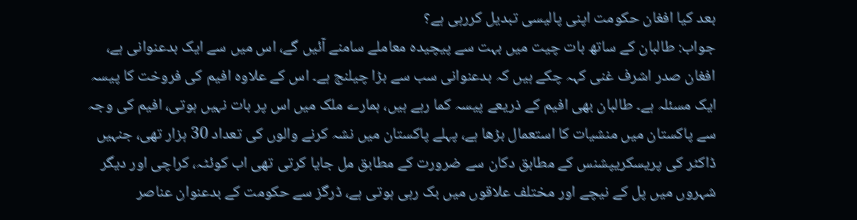بعد کیا افغان حکومت اپنی پالیسی تبدیل کررہی ہے؟
جواب: طالبان کے ساتھ بات چیت میں بہت سے پیچیدہ معاملے سامنے آئیں گے، اس میں سے ایک بدعنوانی ہے، افغان صدر اشرف غنی کہہ چکے ہیں کہ بدعنوانی سب سے بڑا چیلنج ہے۔ اس کے علاوہ افیم کی فروخت کا پیسہ ایک مسئلہ ہے۔ طالبان بھی افیم کے ذریعے پیسہ کما رہے ہیں، ہمارے ملک میں اس پر بات نہیں ہوتی، افیم کی وجہ سے پاکستان میں منشیات کا استعمال بڑھا ہے، پہلے پاکستان میں نشہ کرنے والوں کی تعداد 30 ہزار تھی، جنہیں ڈاکٹر کی پریسکریپشنس کے مطابق دکان سے ضرورت کے مطابق مل جایا کرتی تھی اب کوئٹہ، کراچی اور دیگر شہروں میں پل کے نیچے اور مختلف علاقوں میں بک رہی ہوتی ہے، ڈرگز سے حکومت کے بدعنوان عناصر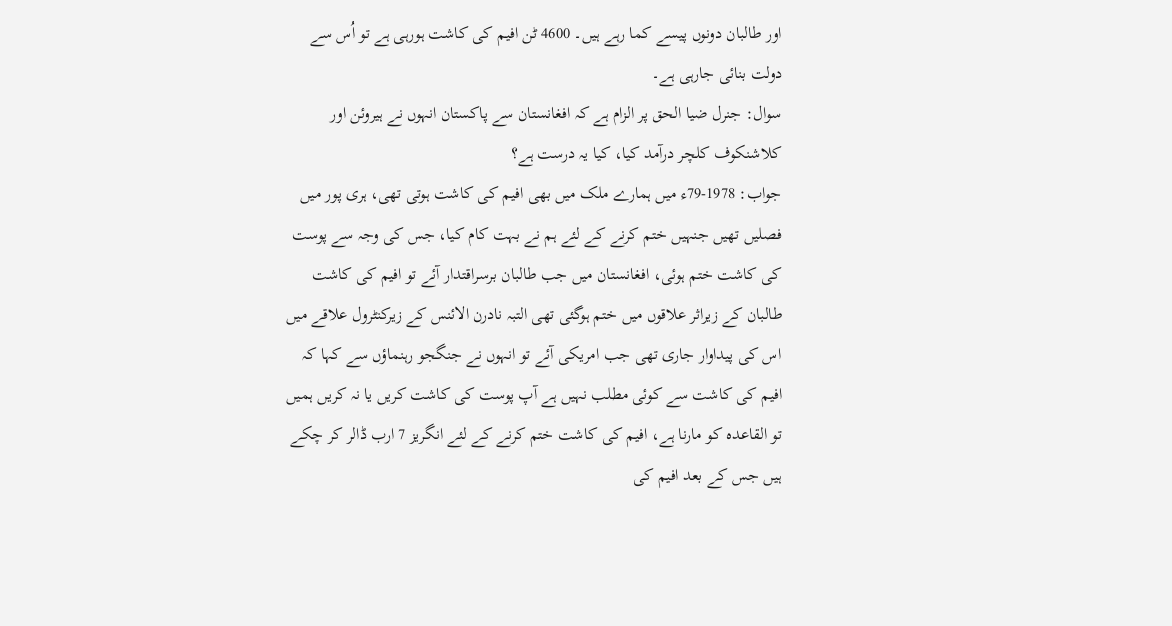اور طالبان دونوں پیسے کما رہے ہیں۔ 4600 ٹن افیم کی کاشت ہورہی ہے تو اُس سے دولت بنائی جارہی ہے۔
سوال: جنرل ضیا الحق پر الزام ہے کہ افغانستان سے پاکستان انہوں نے ہیروئن اور کلاشنکوف کلچر درآمد کیا، کیا یہ درست ہے؟
جواب: 1978-79ء میں ہمارے ملک میں بھی افیم کی کاشت ہوتی تھی، ہری پور میں فصلیں تھیں جنہیں ختم کرنے کے لئے ہم نے بہت کام کیا، جس کی وجہ سے پوست کی کاشت ختم ہوئی، افغانستان میں جب طالبان برسراقتدار آئے تو افیم کی کاشت طالبان کے زیراثر علاقوں میں ختم ہوگئی تھی التبہ نادرن الائنس کے زیرکنٹرول علاقے میں اس کی پیداوار جاری تھی جب امریکی آئے تو انہوں نے جنگجو رہنماؤں سے کہا کہ افیم کی کاشت سے کوئی مطلب نہیں ہے آپ پوست کی کاشت کریں یا نہ کریں ہمیں تو القاعدہ کو مارنا ہے، افیم کی کاشت ختم کرنے کے لئے انگریز 7 ارب ڈالر کر چکے ہیں جس کے بعد افیم کی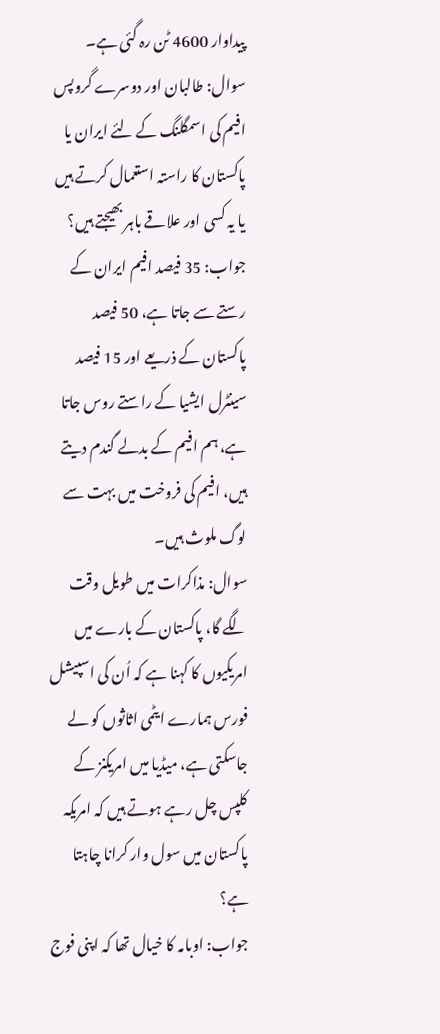پیداوار 4600 ٹن رہ گئی ہے۔
سوال: طالبان اور دوسرے گروپس افیم کی اسمگلنگ کے لئے ایران یا پاکستان کا راستہ استعمال کرتے ہیں یا یہ کسی اور علاقے باہر بھیجتے ہیں؟
جواب: 35 فیصد افیم ایران کے رستے سے جاتا ہے، 50 فیصد پاکستان کے ذریعے اور 15 فیصد سینٹرل ایشیا کے راستے روس جاتا ہے، ہم افیم کے بدلے گندم دیتے ہیں، افیم کی فروخت میں بہت سے لوگ ملوث ہیں۔
سوال: مذاکرات میں طویل وقت لگے گا، پاکستان کے بارے میں امریکیوں کا کہنا ہے کہ اُن کی اسپیشل فورس ہمارے ایٹمی اثاثوں کو لے جاسکتی ہے، میڈیا میں امریکنز کے کلپس چل رہے ہوتے ہیں کہ امریکہ پاکستان میں سول وار کرانا چاہتا ہے؟
جواب: اوبامہ کا خیال تھا کہ اپنی فوج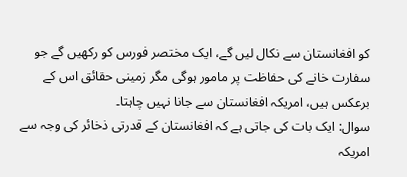کو افغانستان سے نکال لیں گے، ایک مختصر فورس کو رکھیں گے جو سفارت خانے کی حفاظت پر مامور ہوگی مگر زمینی حقائق اس کے برعکس ہیں، امریکہ افغانستان سے جانا نہیں چاہتا۔
سوال: ایک بات کی جاتی ہے کہ افغانستان کے قدرتی ذخائر کی وجہ سے امریکہ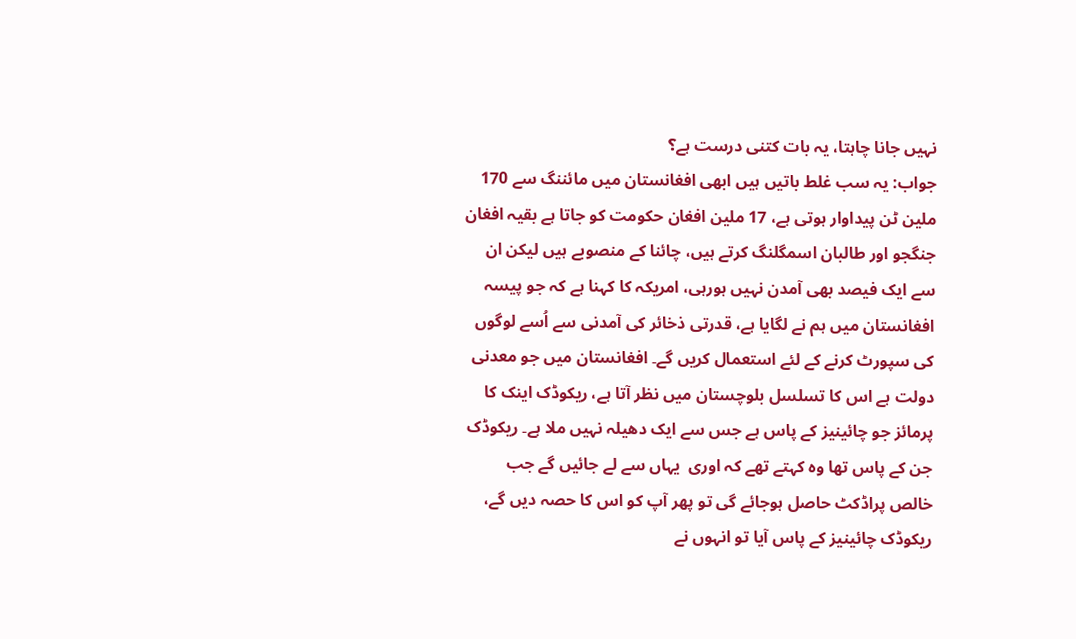نہیں جانا چاہتا، یہ بات کتنی درست ہے؟
جواب: یہ سب غلط باتیں ہیں ابھی افغانستان میں مائننگ سے 170 ملین ٹن پیداوار ہوتی ہے، 17 ملین افغان حکومت کو جاتا ہے بقیہ افغان جنگجو اور طالبان اسمگلنگ کرتے ہیں، چائنا کے منصوبے ہیں لیکن ان سے ایک فیصد بھی آمدن نہیں ہورہی، امریکہ کا کہنا ہے کہ جو پیسہ افغانستان میں ہم نے لگایا ہے، قدرتی ذخائر کی آمدنی سے اُسے لوگوں کی سپورٹ کرنے کے لئے استعمال کریں گے۔ افغانستان میں جو معدنی دولت ہے اس کا تسلسل بلوچستان میں نظر آتا ہے، ریکوڈک اینک کا پرمائز جو چائینیز کے پاس ہے جس سے ایک دھیلہ نہیں ملا ہے۔ ریکوڈک جن کے پاس تھا وہ کہتے تھے کہ اوری  یہاں سے لے جائیں گے جب خالص پراڈکٹ حاصل ہوجائے گی تو پھر آپ کو اس کا حصہ دیں گے، ریکوڈک چائینیز کے پاس آیا تو انہوں نے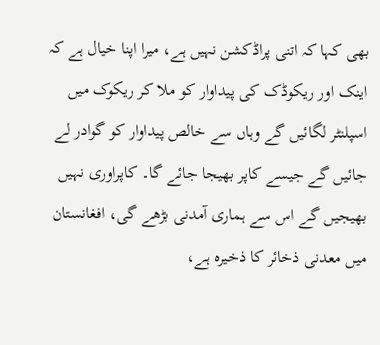بھی کہا کہ اتنی پراڈکشن نہیں ہے، میرا اپنا خیال ہے کہ اینک اور ریکوڈک کی پیداوار کو ملا کر ریکوک میں اسپلنٹر لگائیں گے وہاں سے خالص پیداوار کو گوادر لے جائیں گے جیسے کاپر بھیجا جائے گا۔ کاپراوری نہیں بھیجیں گے اس سے ہماری آمدنی بڑھے گی، افغانستان میں معدنی ذخائر کا ذخیرہ ہے،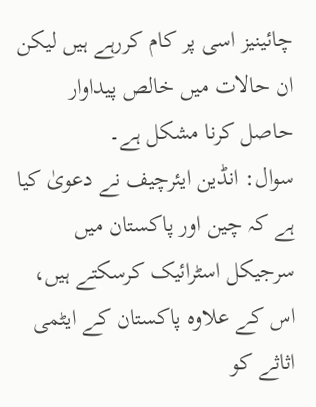چائینیز اسی پر کام کررہے ہیں لیکن ان حالات میں خالص پیداوار حاصل کرنا مشکل ہے۔
سوال: انڈین ایئرچیف نے دعویٰ کیا ہے کہ چین اور پاکستان میں سرجیکل اسٹرائیک کرسکتے ہیں، اس کے علاوہ پاکستان کے ایٹمی اثاثے کو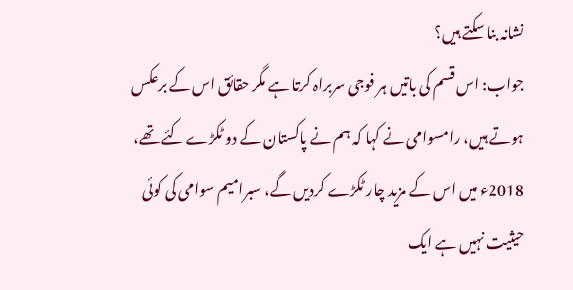نشانہ بنا سکتے ہیں؟
جواب: اس قسم کی باتیں ہر فوجی سربراہ کرتا ہے مگر حقائق اس کے برعکس ہوتے ہیں، رامسوامی نے کہا کہ ہم نے پاکستان کے دو ٹکڑے کئے تھے، 2018ء میں اس کے مزید چار ٹکڑے کردیں گے، سبرامیم سوامی کی کوئی حیثیت نہیں ہے ایک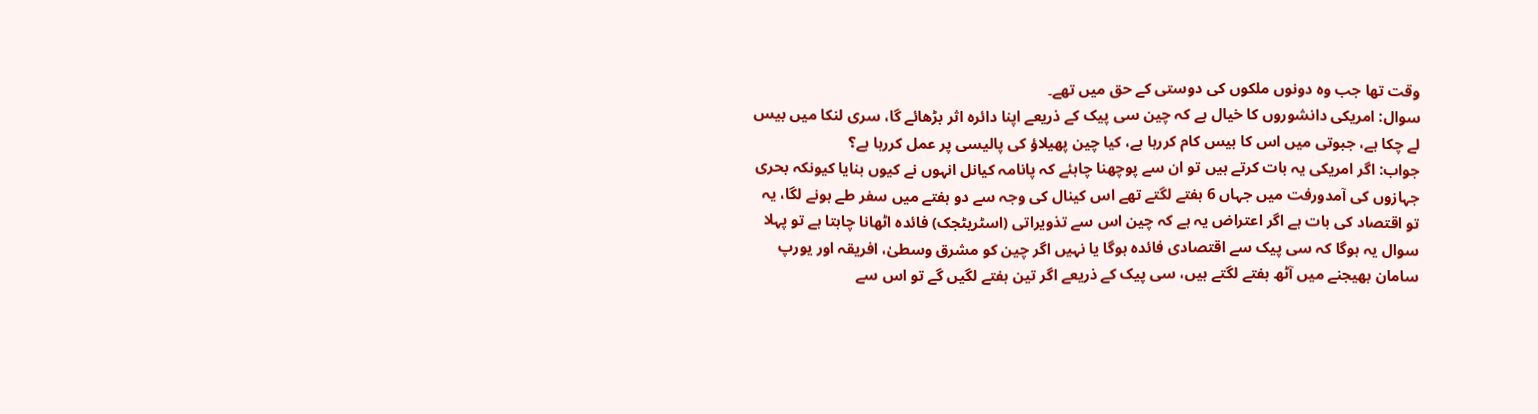وقت تھا جب وہ دونوں ملکوں کی دوستی کے حق میں تھے۔
سوال: امریکی دانشوروں کا خیال ہے کہ چین سی پیک کے ذریعے اپنا دائرہ اثر بڑھائے گا، سری لنکا میں بیس لے چکا ہے، جبوتی میں اس کا بیس کام کررہا ہے، کیا چین پھیلاؤ کی پالیسی پر عمل کررہا ہے؟
جواب: اگر امریکی یہ بات کرتے ہیں تو ان سے پوچھنا چاہئے کہ پانامہ کیانل انہوں نے کیوں بنایا کیونکہ بحری جہازوں کی آمدورفت میں جہاں 6 ہفتے لگتے تھے اس کینال کی وجہ سے دو ہفتے میں سفر طے ہونے لگا، یہ تو اقتصاد کی بات ہے اگر اعتراض یہ ہے کہ چین اس سے تذویراتی (اسٹریٹجک) فائدہ اٹھانا چاہتا ہے تو پہلا سوال یہ ہوگا کہ سی پیک سے اقتصادی فائدہ ہوگا یا نہیں اگر چین کو مشرق وسطیٰ، افریقہ اور یورپ سامان بھیجنے میں آٹھ ہفتے لگتے ہیں، سی پیک کے ذریعے اگر تین ہفتے لگیں گے تو اس سے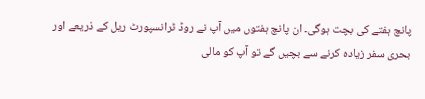پانچ ہفتے کی بچت ہوگی۔ ان پانچ ہفتوں میں آپ نے روڈ ٹرانسپورٹ ریل کے ذریعے اور بحری سفر زیادہ کرنے سے بچیں گے تو آپ کو مالی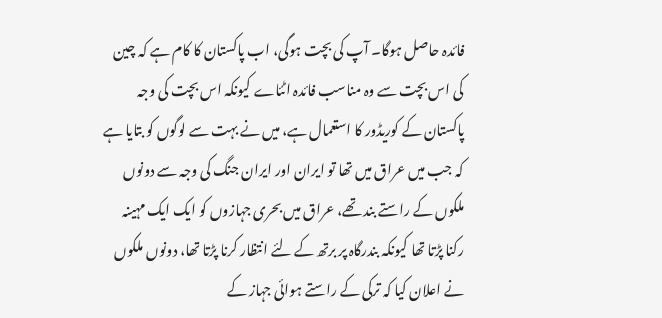فائدہ حاصل ہوگا۔ آپ کی بچت ہوگی، اب پاکستان کا کام ہے کہ چین کی اس بچت سے وہ مناسب فائدہ اٹئاے کیونکہ اس بچت کی وجہ پاکستان کے کوریڈور کا استعمال ہے، میں نے بہت سے لوگوں کو بتایا ہے کہ جب میں عراق میں تھا تو ایران اور ایران جنگ کی وجہ سے دونوں ملکوں کے راستے بند تھے، عراق میں بحری جہازوں کو ایک ایک مہینہ رکنا پڑتا تھا کیونکہ بندرگاہ پر برتھ کے لئے انتظار کرنا پڑتا تھا، دونوں ملکوں نے اعلان کیا کہ ترکی کے راستے ہوائی جہاز کے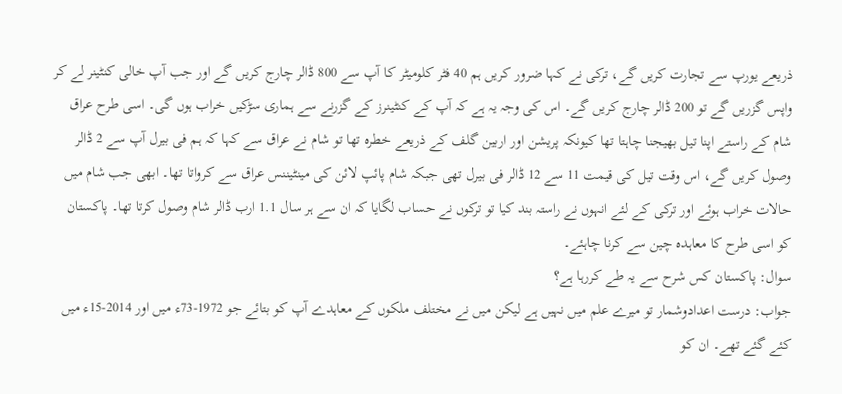ذریعے یورپ سے تجارت کریں گے، ترکی نے کہا ضرور کریں ہم 40 فٹر کلومیٹر کا آپ سے 800 ڈالر چارج کریں گے اور جب آپ خالی کنٹینر لے کر واپس گزریں گے تو 200 ڈالر چارج کریں گے۔ اس کی وجہ یہ ہے کہ آپ کے کنٹینرز کے گزرنے سے ہماری سڑکیں خراب ہوں گی۔ اسی طرح عراق شام کے راستے اپنا تیل بھیجنا چاہتا تھا کیونکہ پریشن اور اربین گلف کے ذریعے خطرہ تھا تو شام نے عراق سے کہا کہ ہم فی بیرل آپ سے 2 ڈالر وصول کریں گے، اس وقت تیل کی قیمت 11 سے 12 ڈالر فی بیرل تھی جبکہ شام پائپ لائن کی مینٹیننس عراق سے کرواتا تھا۔ ابھی جب شام میں حالات خراب ہوئے اور ترکی کے لئے انہوں نے راستہ بند کیا تو ترکوں نے حساب لگایا کہ ان سے ہر سال 1.1 ارب ڈالر شام وصول کرتا تھا۔ پاکستان کو اسی طرح کا معاہدہ چین سے کرنا چاہئے۔
سوال: پاکستان کس شرح سے یہ طے کررہا ہے؟
جواب: درست اعدادوشمار تو میرے علم میں نہیں ہے لیکن میں نے مختلف ملکوں کے معاہدے آپ کو بتائے جو 1972-73ء میں اور 2014-15ء میں کئے گئے تھے۔ ان کو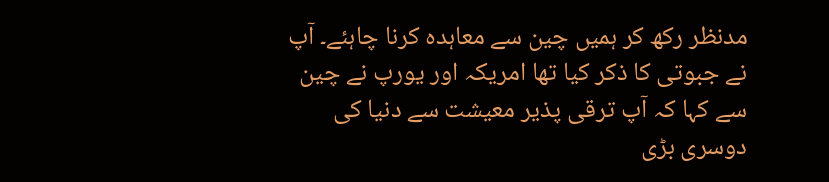مدنظر رکھ کر ہمیں چین سے معاہدہ کرنا چاہئے۔ آپ نے جبوتی کا ذکر کیا تھا امریکہ اور یورپ نے چین سے کہا کہ آپ ترقی پذیر معیشت سے دنیا کی دوسری بڑی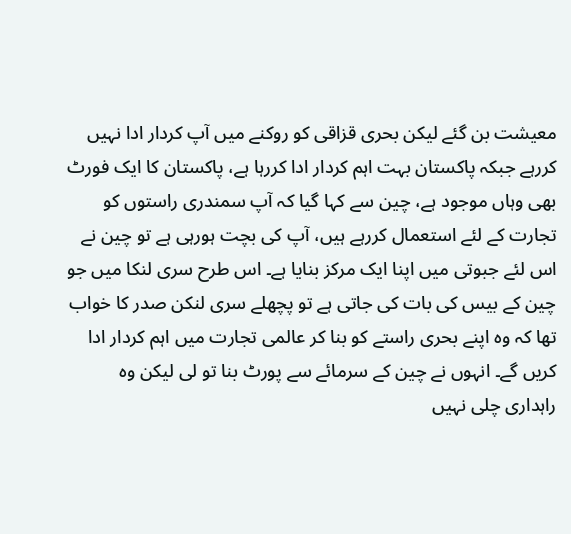معیشت بن گئے لیکن بحری قزاقی کو روکنے میں آپ کردار ادا نہیں کررہے جبکہ پاکستان بہت اہم کردار ادا کررہا ہے، پاکستان کا ایک فورٹ بھی وہاں موجود ہے، چین سے کہا گیا کہ آپ سمندری راستوں کو تجارت کے لئے استعمال کررہے ہیں، آپ کی بچت ہورہی ہے تو چین نے اس لئے جبوتی میں اپنا ایک مرکز بنایا ہے۔ اس طرح سری لنکا میں جو چین کے بیس کی بات کی جاتی ہے تو پچھلے سری لنکن صدر کا خواب تھا کہ وہ اپنے بحری راستے کو بنا کر عالمی تجارت میں اہم کردار ادا کریں گے۔ انہوں نے چین کے سرمائے سے پورٹ بنا تو لی لیکن وہ راہداری چلی نہیں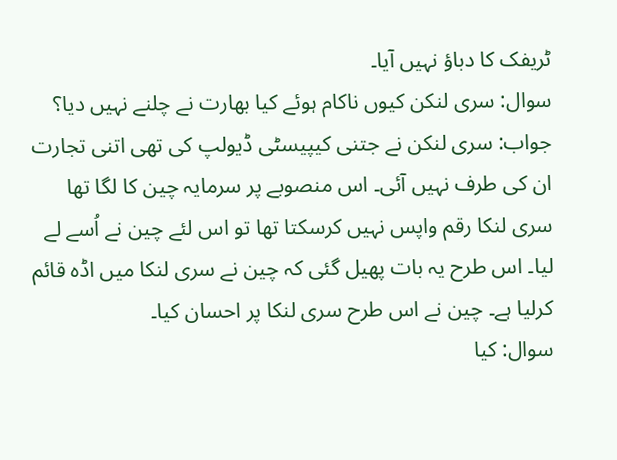ٹریفک کا دباؤ نہیں آیا۔
سوال: سری لنکن کیوں ناکام ہوئے کیا بھارت نے چلنے نہیں دیا؟
جواب: سری لنکن نے جتنی کیپیسٹی ڈیولپ کی تھی اتنی تجارت ان کی طرف نہیں آئی۔ اس منصوبے پر سرمایہ چین کا لگا تھا سری لنکا رقم واپس نہیں کرسکتا تھا تو اس لئے چین نے اُسے لے لیا۔ اس طرح یہ بات پھیل گئی کہ چین نے سری لنکا میں اڈہ قائم کرلیا ہے۔ چین نے اس طرح سری لنکا پر احسان کیا۔
سوال: کیا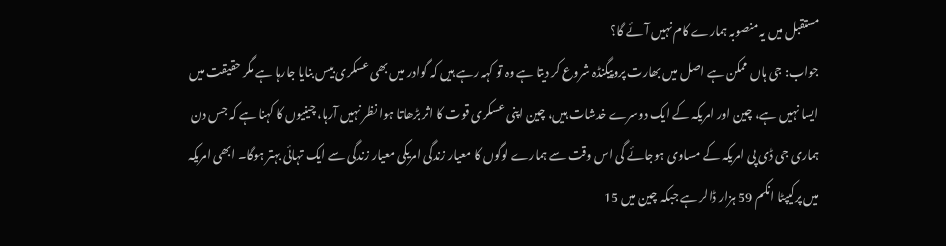مستقبل میں یہ منصوبہ ہمارے کام نہیں آئے گا؟
جواب: جی ہاں ممکن ہے اصل میں بھارت پروپیگنڈہ شروع کر دیتا ہے وہ تو کہہ رہے ہیں کہ گوادر میں بھی عسکری بیس بنایا جارہا ہے مگر حقیقت میں ایسا نہیں ہے، چین اور امریکہ کے ایک دوسرے خدشات ہیں، چین اپنی عسکری قوت کا اثر بڑھاتا ہوا نظر نہیں آرہا، چینیوں کا کہنا ہے کہ جس دن ہماری جی ڈی پی امریکہ کے مساوی ہوجائے گی اس وقت سے ہمارے لوگوں کا معیار زندگی امریکی معیار زندگی سے ایک تہائی بہتر ہوگا۔ ابھی امریکہ میں پرکیپٹا انکم 59 ہزار ڈالر ہے جبکہ چین میں 15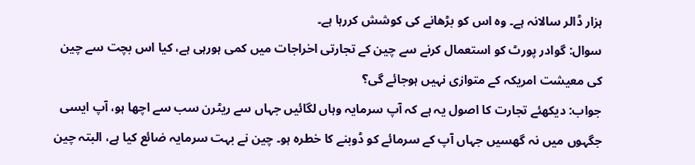ہزار ڈالر سالانہ ہے۔ وہ اس کو بڑھانے کی کوشش کررہا ہے۔
سوال: گوادر پورٹ کو استعمال کرنے سے چین کے تجارتی اخراجات میں کمی ہورہی ہے، کیا اس بچت سے چین کی معیشت امریکہ کے متوازی نہیں ہوجائے گی؟
جواب: دیکھئے تجارت کا اصول یہ ہے کہ آپ سرمایہ وہاں لگائیں جہاں سے ریٹرن سب سے اچھا ہو، آپ ایسی جگہوں میں نہ گھسیں جہاں آپ کے سرمائے کو ڈوبنے کا خطرہ ہو۔ چین نے بہت سرمایہ ضائع کیا ہے، البتہ چین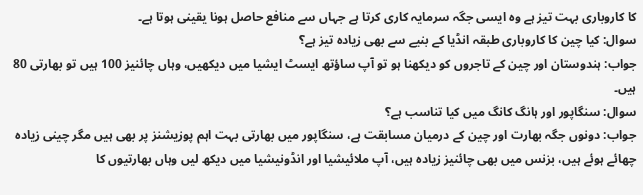کا کاروباری بہت تیز ہے وہ ایسی جگہ سرمایہ کاری کرتا ہے جہاں سے منافع حاصل ہونا یقینی ہوتا ہے۔
سوال: کیا چین کا کاروباری طبقہ انڈیا کے بنیے سے بھی زیادہ تیز ہے؟
جواب: ہندوستان اور چین کے تاجروں کو دیکھنا ہو تو آپ ساؤتھ ایسٹ ایشیا میں دیکھیں، وہاں چائنیز 100 ہیں تو بھارتی 80 ہیں۔
سوال: سنگاپور اور ہانگ کانگ میں کیا تناسب ہے؟
جواب: دونوں جگہ بھارت اور چین کے درمیان مسابقت ہے، سنگاپور میں بھارتی بہت اہم پوزیشنز پر بھی ہیں مگر چینی زیادہ چھائے ہوئے ہیں، بزنس میں بھی چائنیز زیادہ ہیں، آپ ملائیشیا اور انڈونیشیا میں دیکھ لیں وہاں بھارتیوں کا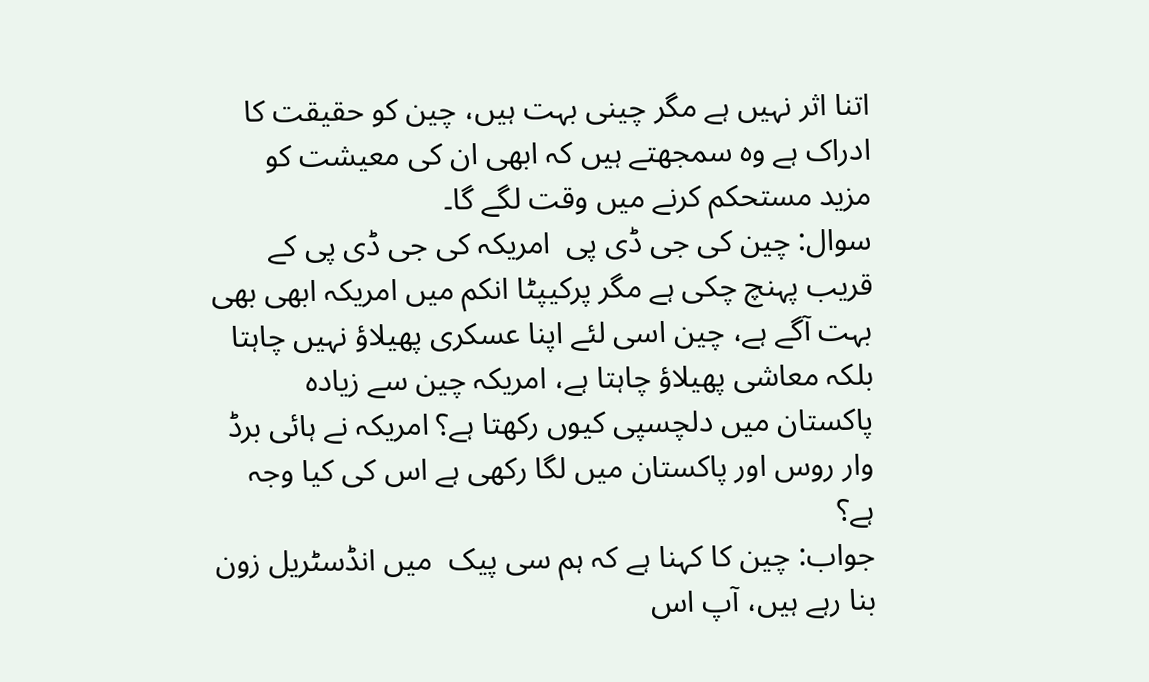اتنا اثر نہیں ہے مگر چینی بہت ہیں، چین کو حقیقت کا ادراک ہے وہ سمجھتے ہیں کہ ابھی ان کی معیشت کو مزید مستحکم کرنے میں وقت لگے گا۔
سوال: چین کی جی ڈی پی  امریکہ کی جی ڈی پی کے قریب پہنچ چکی ہے مگر پرکیپٹا انکم میں امریکہ ابھی بھی بہت آگے ہے، چین اسی لئے اپنا عسکری پھیلاؤ نہیں چاہتا بلکہ معاشی پھیلاؤ چاہتا ہے، امریکہ چین سے زیادہ پاکستان میں دلچسپی کیوں رکھتا ہے؟ امریکہ نے ہائی برڈ وار روس اور پاکستان میں لگا رکھی ہے اس کی کیا وجہ ہے؟
جواب: چین کا کہنا ہے کہ ہم سی پیک  میں انڈسٹریل زون بنا رہے ہیں، آپ اس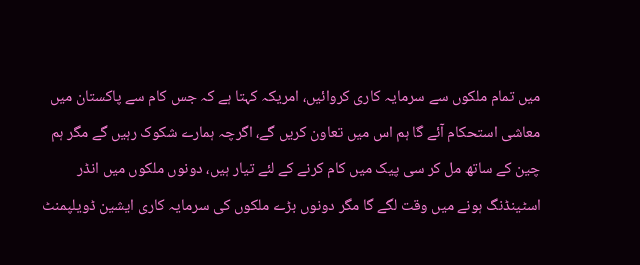میں تمام ملکوں سے سرمایہ کاری کروائیں، امریکہ کہتا ہے کہ جس کام سے پاکستان میں معاشی استحکام آئے گا ہم اس میں تعاون کریں گے، اگرچہ ہمارے شکوک رہیں گے مگر ہم چین کے ساتھ مل کر سی پیک میں کام کرنے کے لئے تیار ہیں، دونوں ملکوں میں انڈر اسٹینڈنگ ہونے میں وقت لگے گا مگر دونوں بڑے ملکوں کی سرمایہ کاری ایشین ڈویلپمنٹ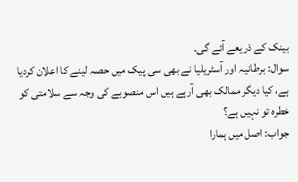بینک کے ذریعے آئے گی۔
سوال: برطانیہ اور آسٹریلیا نے بھی سی پیک میں حصہ لینے کا اعلان کردیا ہے، کیا دیگر ممالک بھی آرہے ہیں اس منصوبے کی وجہ سے سلامتی کو خطرہ تو نہیں ہے؟
جواب: اصل میں ہمارا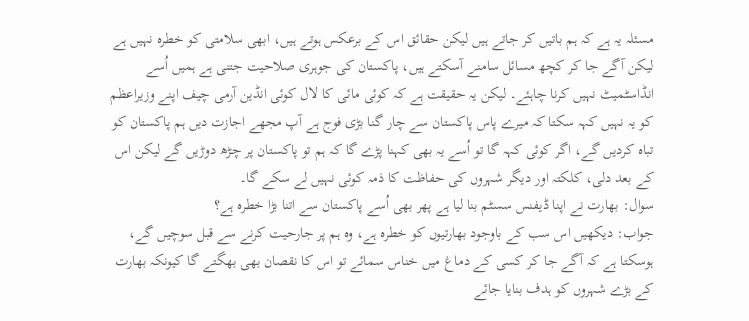مسئلہ یہ ہے کہ ہم باتیں کر جاتے ہیں لیکن حقائق اس کے برعکس ہوتے ہیں، ابھی سلامتی کو خطرہ نہیں ہے لیکن آگے جا کر کچھ مسائل سامنے آسکتے ہیں، پاکستان کی جوہری صلاحیت جتنی ہے ہمیں اُسے انڈاسٹمیٹ نہیں کرنا چاہئے۔ لیکن یہ حقیقت ہے کہ کوئی مائی کا لال کوئی انڈین آرمی چیف اپنے وزیراعظم کو یہ نہیں کہہ سکتا کہ میرے پاس پاکستان سے چار گنا بڑی فوج ہے آپ مجھے اجازت دیں ہم پاکستان کو تباہ کردیں گے، اگر کوئی کہہ گا تو اُسے یہ بھی کہنا پڑے گا کہ ہم تو پاکستان پر چڑھ دوڑیں گے لیکن اس کے بعد دلی، کلکتہ اور دیگر شہروں کی حفاظت کا ذمہ کوئی نہیں لے سکے گا۔
سوال: بھارت نے اپنا ڈیفنس سسٹم بنا لیا ہے پھر بھی اُسے پاکستان سے اتنا بڑا خطرہ ہے؟
جواب: دیکھیں اس سب کے باوجود بھارتیوں کو خطرہ ہے، وہ ہم پر جارحیت کرنے سے قبل سوچیں گے، ہوسکتا ہے کہ آگے جا کر کسی کے دماغ میں خناس سمائے تو اس کا نقصان بھی بھگتے گا کیونکہ بھارت کے بڑے شہروں کو ہدف بنایا جائے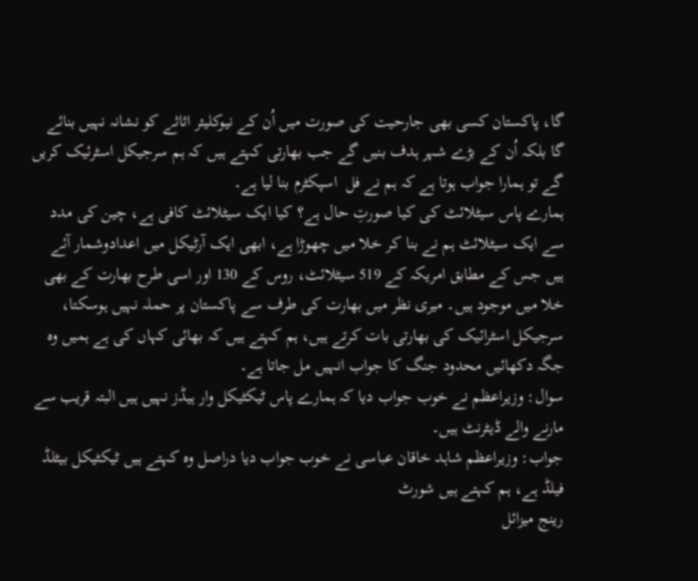گا، پاکستان کسی بھی جارحیت کی صورت میں اُن کے نیوکلیئر اثاثے کو نشانہ نہیں بنائے گا بلکہ اُن کے بڑے شہر ہدف بنیں گے جب بھارتی کہتے ہیں کہ ہم سرجیکل اسٹرئیک کریں گے تو ہمارا جواب ہوتا ہے کہ ہم نے فل  اسپکٹرم بنا لیا ہے۔
ہمارے پاس سیٹلائٹ کی کیا صورتِ حال ہے؟ کیا ایک سیٹلائٹ کافی ہے، چین کی مدد سے ایک سیٹلائٹ ہم نے بنا کر خلا میں چھوڑا ہے، ابھی ایک آرٹیکل میں اعدادوشمار آئے ہیں جس کے مطابق امریکہ کے 519 سیٹلائٹ، روس کے 130 اور اسی طرح بھارت کے بھی خلا میں موجود ہیں۔ میری نظر میں بھارت کی طرف سے پاکستان پر حملہ نہیں ہوسکتا، سرجیکل اسٹرائیک کی بھارتی بات کرتے ہیں، ہم کہتے ہیں کہ بھائی کہاں کی ہے ہمیں وہ جگہ دکھائیں محدود جنگ کا جواب انہیں مل جاتا ہے۔
سوال: وزیراعظم نے خوب جواب دیا کہ ہمارے پاس ٹیکٹیکل وار ہیڈز نہیں ہیں البتہ قریب سے مارنے والے ڈیٹرنٹ ہیں۔
جواب: وزیراعظم شاہد خاقان عباسی نے خوب جواب دیا دراصل وہ کہتے ہیں ٹیکٹیکل بیٹلڈ فیلڈ ہے، ہم کہتے ہیں شورٹ
رینج میزائل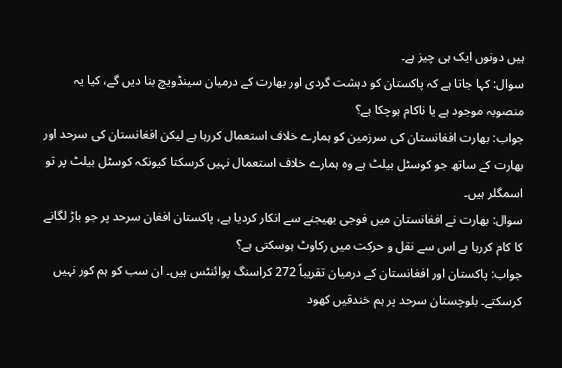ہیں دونوں ایک ہی چیز ہے۔
سوال: کہا جاتا ہے کہ پاکستان کو دہشت گردی اور بھارت کے درمیان سینڈویچ بنا دیں گے، کیا یہ منصوبہ موجود ہے یا ناکام ہوچکا ہے؟
جواب: بھارت افغانستان کی سرزمین کو ہمارے خلاف استعمال کررہا ہے لیکن افغانستان کی سرحد اور بھارت کے ساتھ جو کوسٹل بیلٹ ہے وہ ہمارے خلاف استعمال نہیں کرسکتا کیونکہ کوسٹل بیلٹ پر تو اسمگلر ہیں۔
سوال: بھارت نے افغانستان میں فوجی بھیجنے سے انکار کردیا ہے، پاکستان افغان سرحد پر جو باڑ لگانے کا کام کررہا ہے اس سے نقل و حرکت میں رکاوٹ ہوسکتی ہے؟
جواب: پاکستان اور افغانستان کے درمیان تقریباً 272 کراسنگ پوائنٹس ہیں۔ ان سب کو ہم کور نہیں کرسکتے۔ بلوچستان سرحد پر ہم خندقیں کھود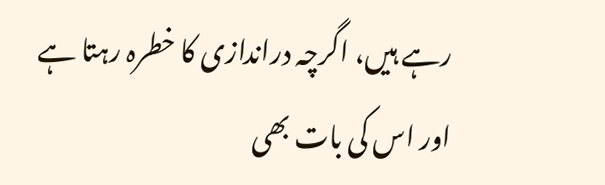رہے ہیں، اگرچہ دراندازی کا خطرہ رہتا ہے اور اس کی بات بھی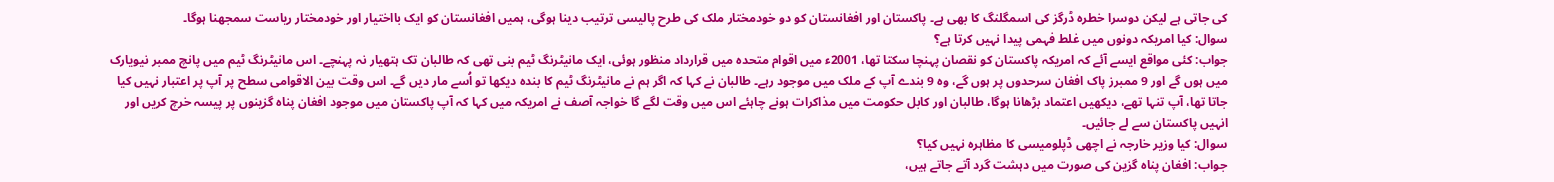کی جاتی ہے لیکن دوسرا خطرہ ڈرگز کی اسمگلنگ کا بھی ہے۔ پاکستان اور افغانستان کو دو خودمختار ملک کی طرح پالیسی ترتیب دینا ہوگی، ہمیں افغانستان کو ایک بااختیار اور خودمختار ریاست سمجھنا ہوگا۔
سوال: کیا امریکہ دونوں میں غلط فہمی پیدا نہیں کرتا ہے؟
جواب: کئی مواقع ایسے آئے کہ امریکہ پاکستان کو نقصان پہنچا سکتا تھا، 2001ء میں اقوام متحدہ میں قرارداد منظور ہوئی، ایک مانیٹرنگ ٹیم بنی تھی کہ طالبان تک ہتھیار نہ پہنچے۔ اس مانیٹرنگ ٹیم میں پانچ ممبر نیویارک میں ہوں گے اور 9 ممبرز پاک افغان سرحدوں پر ہوں گے، وہ 9 بندے آپ کے ملک میں موجود رہے۔ طالبان نے کہا کہ اگر ہم نے مانیٹرنگ ٹیم کا بندہ دیکھا تو اُسے مار دیں گے۔ اس وقت بین الاقوامی سطح پر آپ پر اعتبار نہیں کیا جاتا تھا، آپ تنہا تھے، دیکھیں اعتماد بڑھانا ہوگا، طالبان اور کابل حکومت میں مذاکرات ہونے چاہئے اس میں وقت لگے گا خواجہ آصف نے امریکہ میں کہا کہ آپ پاکستان میں موجود افغان پناہ گزینوں پر پیسہ خرچ کریں اور انہیں پاکستان سے لے جائیں۔
سوال: کیا وزیر خارجہ نے اچھی ڈپلومیسی کا مظاہرہ نہیں کیا؟
جواب: افغان پناہ گزین کی صورت میں دہشت گرد آتے جاتے ہیں،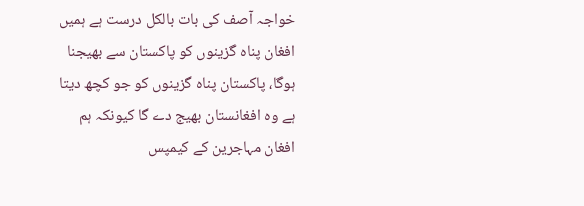خواجہ آصف کی بات بالکل درست ہے ہمیں افغان پناہ گزینوں کو پاکستان سے بھیجنا ہوگا، پاکستان پناہ گزینوں کو جو کچھ دیتا ہے وہ افغانستان بھیج دے گا کیونکہ ہم افغان مہاجرین کے کیمپس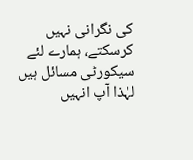کی نگرانی نہیں کرسکتے، ہمارے لئے سیکورٹی مسائل ہیں لہٰذا آپ انہیں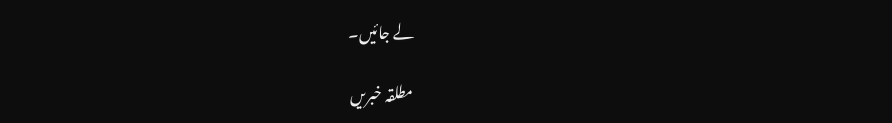لے جائیں۔

مطلقہ خبریں